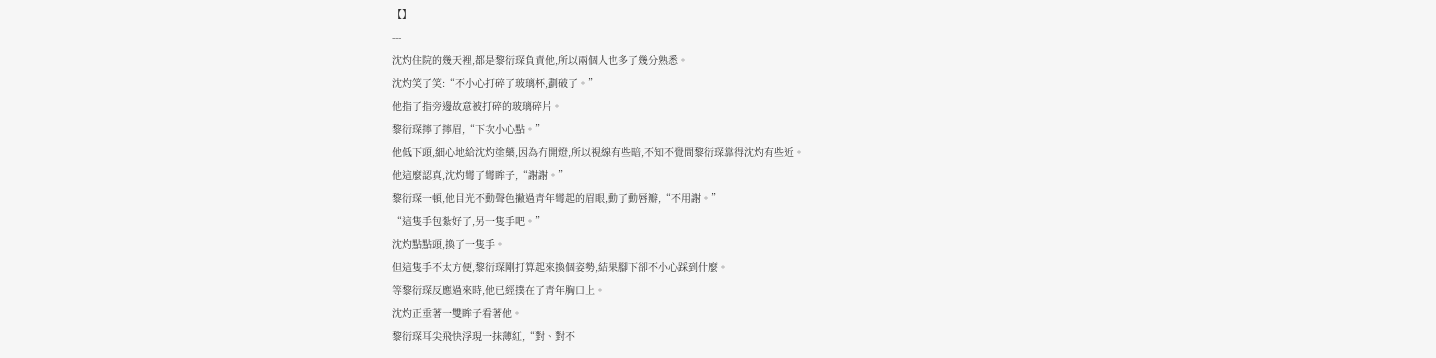【】
---
沈灼住院的幾天裡,都是黎衍琛負責他,所以兩個人也多了幾分熟悉。
沈灼笑了笑:“不小心打碎了玻璃杯,劃破了。”
他指了指旁邊故意被打碎的玻璃碎片。
黎衍琛擰了擰眉,“下次小心點。”
他低下頭,細心地給沈灼塗藥,因為冇開燈,所以視線有些暗,不知不覺間黎衍琛靠得沈灼有些近。
他這麼認真,沈灼彎了彎眸子,“謝謝。”
黎衍琛一頓,他目光不動聲色撇過青年彎起的眉眼,動了動唇瓣,“不用謝。”
“這隻手包紮好了,另一隻手吧。”
沈灼點點頭,換了一隻手。
但這隻手不太方便,黎衍琛剛打算起來換個姿勢,結果腳下卻不小心踩到什麼。
等黎衍琛反應過來時,他已經撲在了青年胸口上。
沈灼正垂著一雙眸子看著他。
黎衍琛耳尖飛快浮現一抹薄紅,“對、對不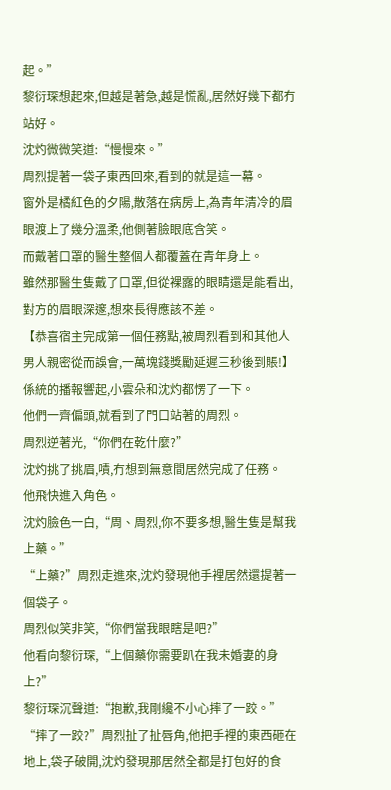起。”
黎衍琛想起來,但越是著急,越是慌亂,居然好幾下都冇站好。
沈灼微微笑道:“慢慢來。”
周烈提著一袋子東西回來,看到的就是這一幕。
窗外是橘紅色的夕陽,散落在病房上,為青年清冷的眉眼渡上了幾分溫柔,他側著臉眼底含笑。
而戴著口罩的醫生整個人都覆蓋在青年身上。
雖然那醫生隻戴了口罩,但從裸露的眼睛還是能看出,對方的眉眼深邃,想來長得應該不差。
【恭喜宿主完成第一個任務點,被周烈看到和其他人男人親密從而誤會,一萬塊錢獎勵延遲三秒後到賬!】
係統的播報響起,小雲朵和沈灼都愣了一下。
他們一齊偏頭,就看到了門口站著的周烈。
周烈逆著光,“你們在乾什麼?”
沈灼挑了挑眉,嘖,冇想到無意間居然完成了任務。
他飛快進入角色。
沈灼臉色一白,“周、周烈,你不要多想,醫生隻是幫我上藥。”
“上藥?”周烈走進來,沈灼發現他手裡居然還提著一個袋子。
周烈似笑非笑,“你們當我眼瞎是吧?”
他看向黎衍琛,“上個藥你需要趴在我未婚妻的身上?”
黎衍琛沉聲道:“抱歉,我剛纔不小心摔了一跤。”
“摔了一跤?”周烈扯了扯唇角,他把手裡的東西砸在地上,袋子破開,沈灼發現那居然全都是打包好的食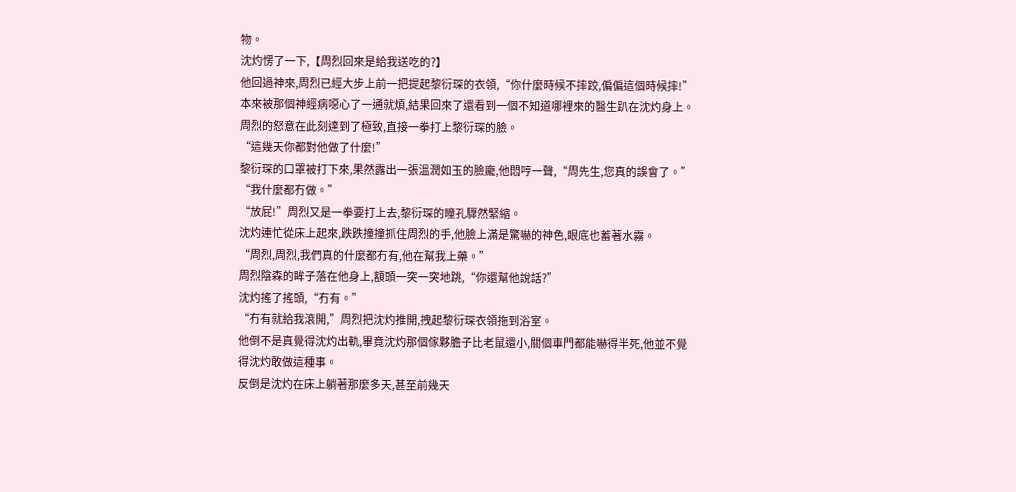物。
沈灼愣了一下,【周烈回來是給我送吃的?】
他回過神來,周烈已經大步上前一把提起黎衍琛的衣領,“你什麼時候不摔跤,偏偏這個時候摔!”
本來被那個神經病噁心了一通就煩,結果回來了還看到一個不知道哪裡來的醫生趴在沈灼身上。
周烈的怒意在此刻達到了極致,直接一拳打上黎衍琛的臉。
“這幾天你都對他做了什麼!”
黎衍琛的口罩被打下來,果然露出一張溫潤如玉的臉龐,他悶哼一聲,“周先生,您真的誤會了。”
“我什麼都冇做。”
“放屁!”周烈又是一拳要打上去,黎衍琛的瞳孔驟然緊縮。
沈灼連忙從床上起來,跌跌撞撞抓住周烈的手,他臉上滿是驚嚇的神色,眼底也蓄著水霧。
“周烈,周烈,我們真的什麼都冇有,他在幫我上藥。”
周烈陰森的眸子落在他身上,額頭一突一突地跳,“你還幫他說話?”
沈灼搖了搖頭,“冇有。”
“冇有就給我滾開,”周烈把沈灼推開,拽起黎衍琛衣領拖到浴室。
他倒不是真覺得沈灼出軌,畢竟沈灼那個傢夥膽子比老鼠還小,關個車門都能嚇得半死,他並不覺得沈灼敢做這種事。
反倒是沈灼在床上躺著那麼多天,甚至前幾天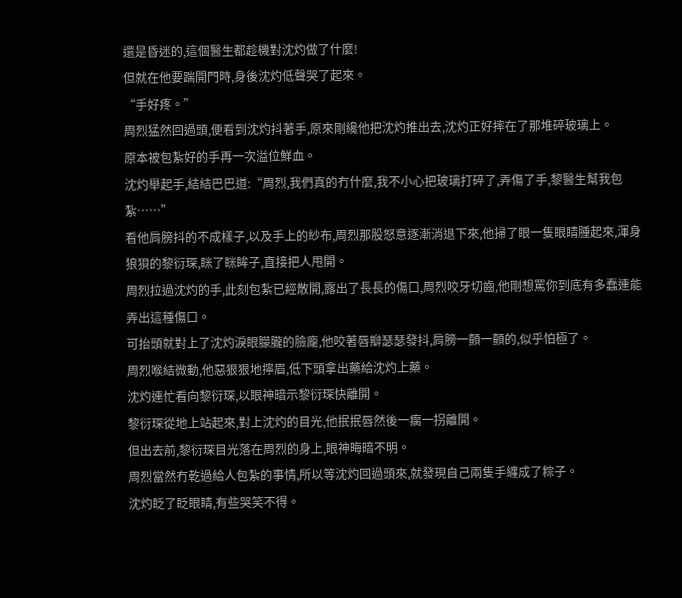還是昏迷的,這個醫生都趁機對沈灼做了什麼!
但就在他要踹開門時,身後沈灼低聲哭了起來。
“手好疼。”
周烈猛然回過頭,便看到沈灼抖著手,原來剛纔他把沈灼推出去,沈灼正好摔在了那堆碎玻璃上。
原本被包紮好的手再一次溢位鮮血。
沈灼舉起手,結結巴巴道:“周烈,我們真的冇什麼,我不小心把玻璃打碎了,弄傷了手,黎醫生幫我包紮……”
看他肩膀抖的不成樣子,以及手上的紗布,周烈那股怒意逐漸消退下來,他掃了眼一隻眼睛腫起來,渾身狼狽的黎衍琛,眯了眯眸子,直接把人甩開。
周烈拉過沈灼的手,此刻包紮已經散開,露出了長長的傷口,周烈咬牙切齒,他剛想罵你到底有多蠢連能弄出這種傷口。
可抬頭就對上了沈灼淚眼朦朧的臉龐,他咬著唇瓣瑟瑟發抖,肩膀一顫一顫的,似乎怕極了。
周烈喉結微動,他惡狠狠地擰眉,低下頭拿出藥給沈灼上藥。
沈灼連忙看向黎衍琛,以眼神暗示黎衍琛快離開。
黎衍琛從地上站起來,對上沈灼的目光,他抿抿唇然後一瘸一拐離開。
但出去前,黎衍琛目光落在周烈的身上,眼神晦暗不明。
周烈當然冇乾過給人包紮的事情,所以等沈灼回過頭來,就發現自己兩隻手纏成了粽子。
沈灼眨了眨眼睛,有些哭笑不得。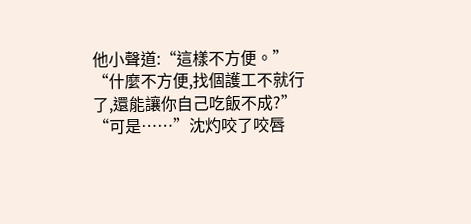他小聲道:“這樣不方便。”
“什麼不方便,找個護工不就行了,還能讓你自己吃飯不成?”
“可是……”沈灼咬了咬唇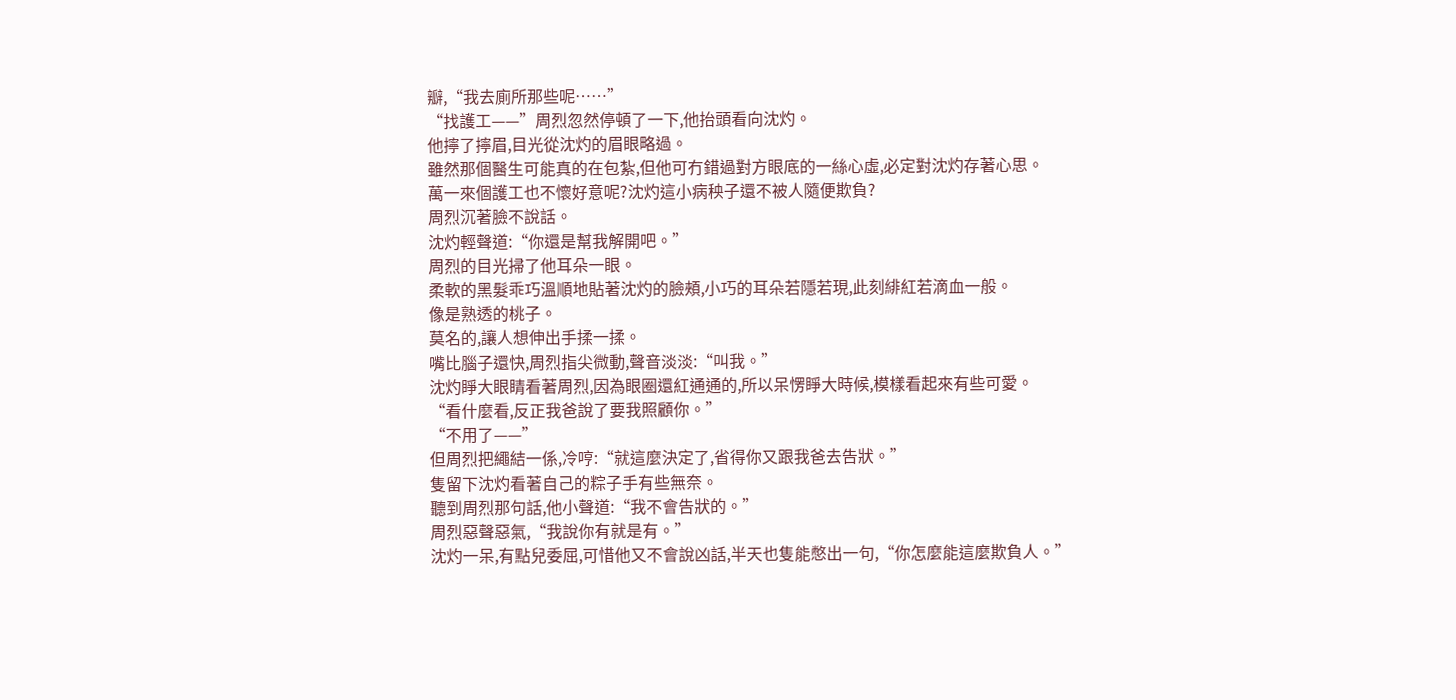瓣,“我去廁所那些呢……”
“找護工——”周烈忽然停頓了一下,他抬頭看向沈灼。
他擰了擰眉,目光從沈灼的眉眼略過。
雖然那個醫生可能真的在包紮,但他可冇錯過對方眼底的一絲心虛,必定對沈灼存著心思。
萬一來個護工也不懷好意呢?沈灼這小病秧子還不被人隨便欺負?
周烈沉著臉不說話。
沈灼輕聲道:“你還是幫我解開吧。”
周烈的目光掃了他耳朵一眼。
柔軟的黑髮乖巧溫順地貼著沈灼的臉頰,小巧的耳朵若隱若現,此刻緋紅若滴血一般。
像是熟透的桃子。
莫名的,讓人想伸出手揉一揉。
嘴比腦子還快,周烈指尖微動,聲音淡淡:“叫我。”
沈灼睜大眼睛看著周烈,因為眼圈還紅通通的,所以呆愣睜大時候,模樣看起來有些可愛。
“看什麼看,反正我爸說了要我照顧你。”
“不用了——”
但周烈把繩結一係,冷哼:“就這麼決定了,省得你又跟我爸去告狀。”
隻留下沈灼看著自己的粽子手有些無奈。
聽到周烈那句話,他小聲道:“我不會告狀的。”
周烈惡聲惡氣,“我說你有就是有。”
沈灼一呆,有點兒委屈,可惜他又不會說凶話,半天也隻能憋出一句,“你怎麼能這麼欺負人。”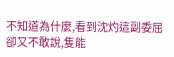不知道為什麼,看到沈灼這副委屈卻又不敢說,隻能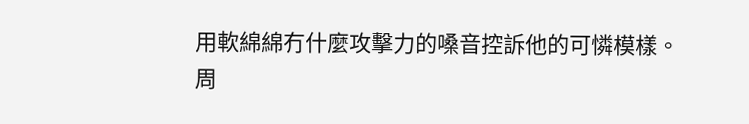用軟綿綿冇什麼攻擊力的嗓音控訴他的可憐模樣。
周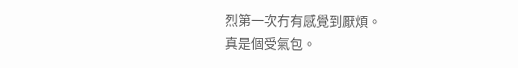烈第一次冇有感覺到厭煩。
真是個受氣包。